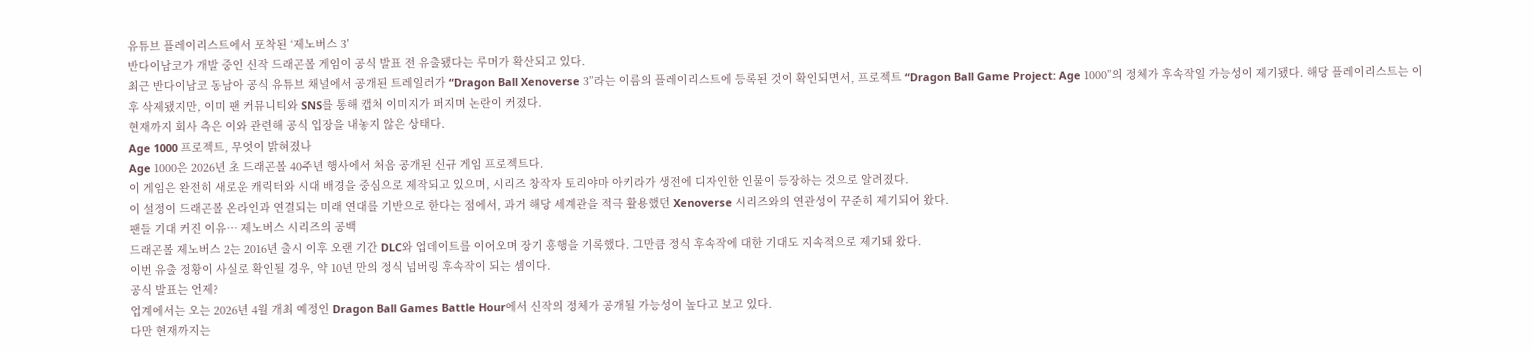유튜브 플레이리스트에서 포착된 ‘제노버스 3′
반다이남코가 개발 중인 신작 드래곤볼 게임이 공식 발표 전 유출됐다는 루머가 확산되고 있다.
최근 반다이남코 동남아 공식 유튜브 채널에서 공개된 트레일러가 “Dragon Ball Xenoverse 3”라는 이름의 플레이리스트에 등록된 것이 확인되면서, 프로젝트 “Dragon Ball Game Project: Age 1000”의 정체가 후속작일 가능성이 제기됐다. 해당 플레이리스트는 이후 삭제됐지만, 이미 팬 커뮤니티와 SNS를 통해 캡처 이미지가 퍼지며 논란이 커졌다.
현재까지 회사 측은 이와 관련해 공식 입장을 내놓지 않은 상태다.
Age 1000 프로젝트, 무엇이 밝혀졌나
Age 1000은 2026년 초 드래곤볼 40주년 행사에서 처음 공개된 신규 게임 프로젝트다.
이 게임은 완전히 새로운 캐릭터와 시대 배경을 중심으로 제작되고 있으며, 시리즈 창작자 토리야마 아키라가 생전에 디자인한 인물이 등장하는 것으로 알려졌다.
이 설정이 드래곤볼 온라인과 연결되는 미래 연대를 기반으로 한다는 점에서, 과거 해당 세계관을 적극 활용했던 Xenoverse 시리즈와의 연관성이 꾸준히 제기되어 왔다.
팬들 기대 커진 이유… 제노버스 시리즈의 공백
드래곤볼 제노버스 2는 2016년 출시 이후 오랜 기간 DLC와 업데이트를 이어오며 장기 흥행을 기록했다. 그만큼 정식 후속작에 대한 기대도 지속적으로 제기돼 왔다.
이번 유출 정황이 사실로 확인될 경우, 약 10년 만의 정식 넘버링 후속작이 되는 셈이다.
공식 발표는 언제?
업계에서는 오는 2026년 4월 개최 예정인 Dragon Ball Games Battle Hour에서 신작의 정체가 공개될 가능성이 높다고 보고 있다.
다만 현재까지는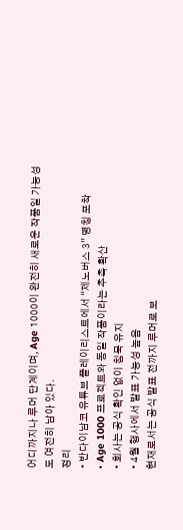어디까지나 루머 단계이며, Age 1000이 완전히 새로운 작품일 가능성도 여전히 남아 있다.
정리
• 반다이남코 유튜브 플레이리스트에서 “제노버스 3” 명칭 포착
• Age 1000 프로젝트와 동일 작품이라는 추측 확산
• 회사는 공식 확인 없이 침묵 유지
• 4월 행사에서 발표 가능성 높음
현재로서는 공식 발표 전까지 루머로 보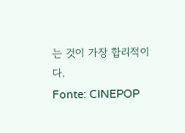는 것이 가장 합리적이다.
Fonte: CINEPOP